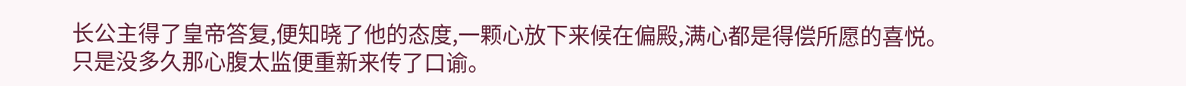长公主得了皇帝答复,便知晓了他的态度,一颗心放下来候在偏殿,满心都是得偿所愿的喜悦。
只是没多久那心腹太监便重新来传了口谕。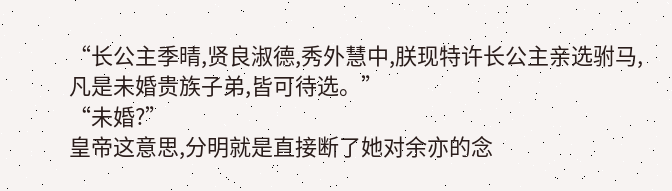“长公主季晴,贤良淑德,秀外慧中,朕现特许长公主亲选驸马,凡是未婚贵族子弟,皆可待选。”
“未婚?”
皇帝这意思,分明就是直接断了她对余亦的念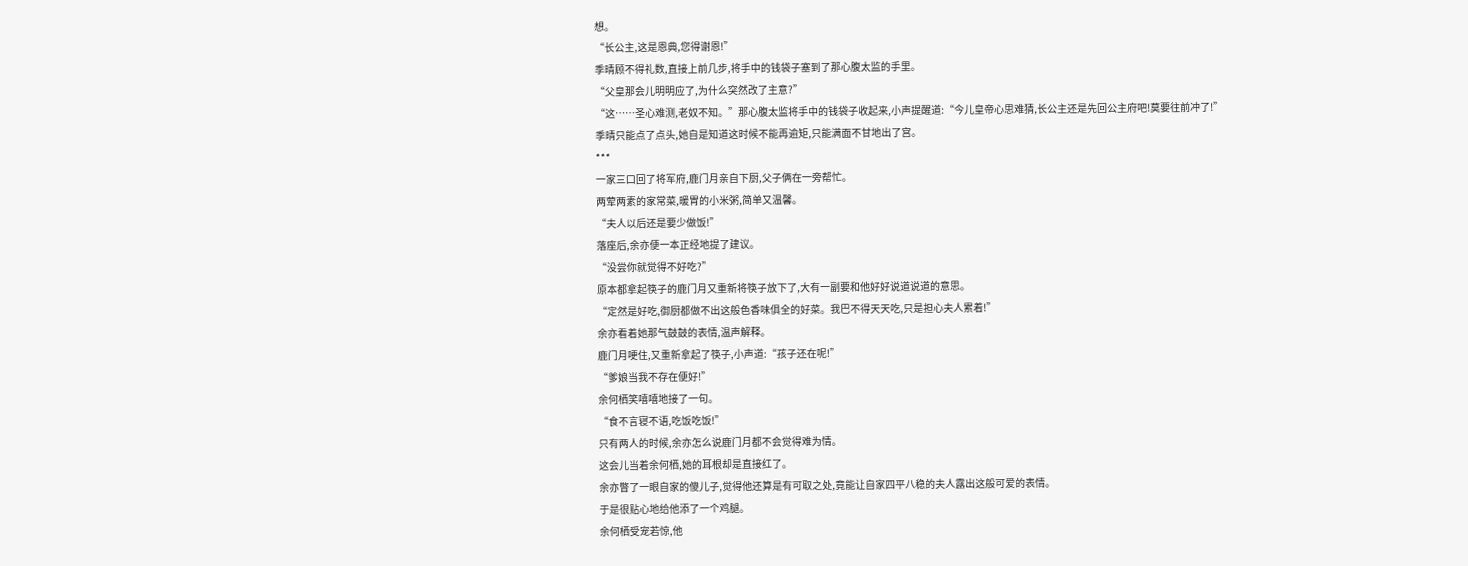想。
“长公主,这是恩典,您得谢恩!”
季晴顾不得礼数,直接上前几步,将手中的钱袋子塞到了那心腹太监的手里。
“父皇那会儿明明应了,为什么突然改了主意?”
“这……圣心难测,老奴不知。”那心腹太监将手中的钱袋子收起来,小声提醒道:“今儿皇帝心思难猜,长公主还是先回公主府吧!莫要往前冲了!”
季晴只能点了点头,她自是知道这时候不能再逾矩,只能满面不甘地出了宫。
***
一家三口回了将军府,鹿门月亲自下厨,父子俩在一旁帮忙。
两荤两素的家常菜,暖胃的小米粥,简单又温馨。
“夫人以后还是要少做饭!”
落座后,余亦便一本正经地提了建议。
“没尝你就觉得不好吃?”
原本都拿起筷子的鹿门月又重新将筷子放下了,大有一副要和他好好说道说道的意思。
“定然是好吃,御厨都做不出这般色香味俱全的好菜。我巴不得天天吃,只是担心夫人累着!”
余亦看着她那气鼓鼓的表情,温声解释。
鹿门月哽住,又重新拿起了筷子,小声道:“孩子还在呢!”
“爹娘当我不存在便好!”
余何栖笑嘻嘻地接了一句。
“食不言寝不语,吃饭吃饭!”
只有两人的时候,余亦怎么说鹿门月都不会觉得难为情。
这会儿当着余何栖,她的耳根却是直接红了。
余亦瞥了一眼自家的傻儿子,觉得他还算是有可取之处,竟能让自家四平八稳的夫人露出这般可爱的表情。
于是很贴心地给他添了一个鸡腿。
余何栖受宠若惊,他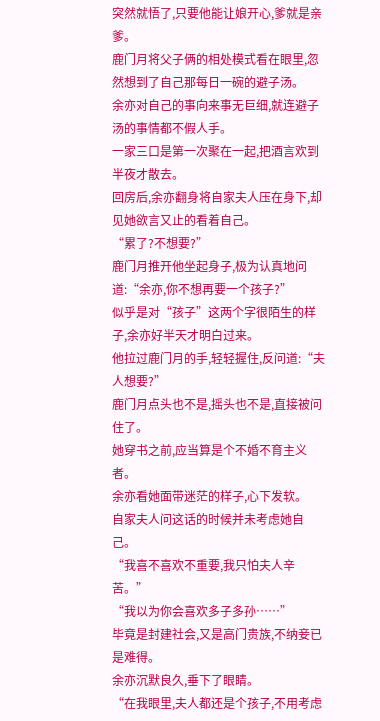突然就悟了,只要他能让娘开心,爹就是亲爹。
鹿门月将父子俩的相处模式看在眼里,忽然想到了自己那每日一碗的避子汤。
余亦对自己的事向来事无巨细,就连避子汤的事情都不假人手。
一家三口是第一次聚在一起,把酒言欢到半夜才散去。
回房后,余亦翻身将自家夫人压在身下,却见她欲言又止的看着自己。
“累了?不想要?”
鹿门月推开他坐起身子,极为认真地问道:“余亦,你不想再要一个孩子?”
似乎是对“孩子”这两个字很陌生的样子,余亦好半天才明白过来。
他拉过鹿门月的手,轻轻握住,反问道:“夫人想要?”
鹿门月点头也不是,摇头也不是,直接被问住了。
她穿书之前,应当算是个不婚不育主义者。
余亦看她面带迷茫的样子,心下发软。
自家夫人问这话的时候并未考虑她自己。
“我喜不喜欢不重要,我只怕夫人辛苦。”
“我以为你会喜欢多子多孙……”
毕竟是封建社会,又是高门贵族,不纳妾已是难得。
余亦沉默良久,垂下了眼睛。
“在我眼里,夫人都还是个孩子,不用考虑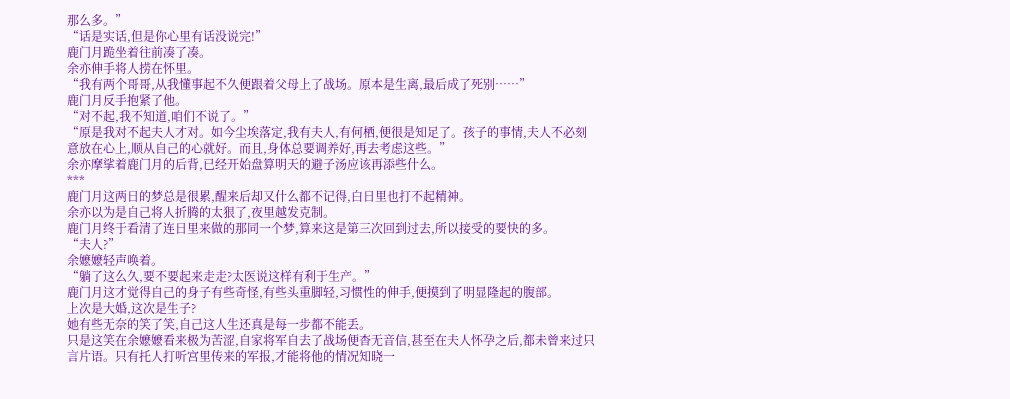那么多。”
“话是实话,但是你心里有话没说完!”
鹿门月跪坐着往前凑了凑。
余亦伸手将人捞在怀里。
“我有两个哥哥,从我懂事起不久便跟着父母上了战场。原本是生离,最后成了死别……”
鹿门月反手抱紧了他。
“对不起,我不知道,咱们不说了。”
“原是我对不起夫人才对。如今尘埃落定,我有夫人,有何栖,便很是知足了。孩子的事情,夫人不必刻意放在心上,顺从自己的心就好。而且,身体总要调养好,再去考虑这些。”
余亦摩挲着鹿门月的后背,已经开始盘算明天的避子汤应该再添些什么。
***
鹿门月这两日的梦总是很累,醒来后却又什么都不记得,白日里也打不起精神。
余亦以为是自己将人折腾的太狠了,夜里越发克制。
鹿门月终于看清了连日里来做的那同一个梦,算来这是第三次回到过去,所以接受的要快的多。
“夫人?”
余嬷嬷轻声唤着。
“躺了这么久,要不要起来走走?太医说这样有利于生产。”
鹿门月这才觉得自己的身子有些奇怪,有些头重脚轻,习惯性的伸手,便摸到了明显隆起的腹部。
上次是大婚,这次是生子?
她有些无奈的笑了笑,自己这人生还真是每一步都不能丢。
只是这笑在余嬷嬷看来极为苦涩,自家将军自去了战场便杳无音信,甚至在夫人怀孕之后,都未曾来过只言片语。只有托人打听宫里传来的军报,才能将他的情况知晓一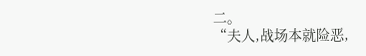二。
“夫人,战场本就险恶,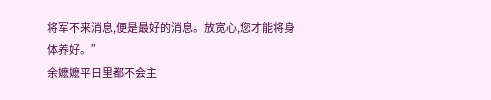将军不来消息,便是最好的消息。放宽心,您才能将身体养好。”
余嬷嬷平日里都不会主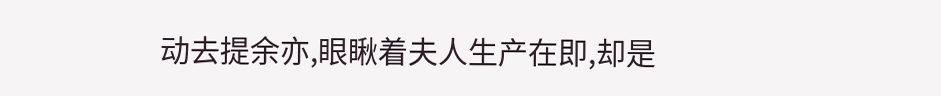动去提余亦,眼瞅着夫人生产在即,却是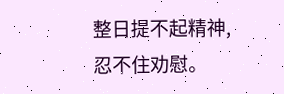整日提不起精神,忍不住劝慰。